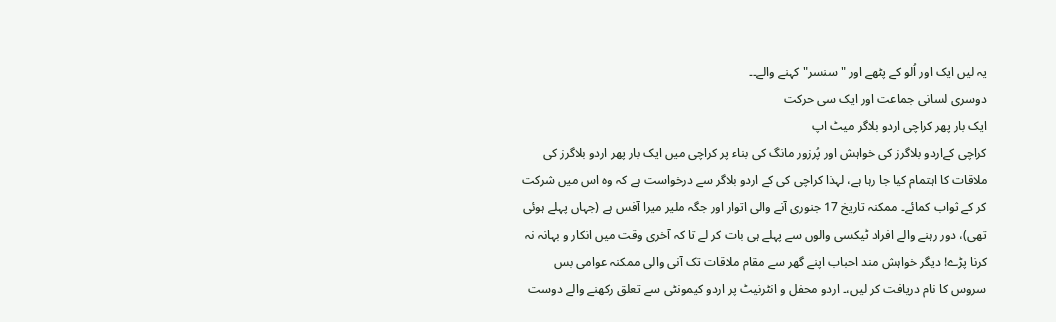یہ لیں ایک اور اُلو کے پٹھے اور "سنسر" کہنے والے۔۔
دوسری لسانی جماعت اور ایک سی حرکت
ایک بار پھر کراچی اردو بلاگر میٹ اپ
کراچی کےاردو بلاگرز کی خواہش اور پُرزور مانگ کی بناء پر کراچی میں ایک بار پھر اردو بلاگرز کی ملاقات کا اہتمام کیا جا رہا ہے، لہذا کراچی کی کے اردو بلاگر سے درخواست ہے کہ وہ اس میں شرکت کر کے ثواب کمائے۔ ممکنہ تاریخ 17 جنوری آنے والی اتوار اور جگہ ملیر میرا آفس ہے (جہاں پہلے ہوئی تھی)، دور رہنے والے افراد ٹیکسی والوں سے پہلے ہی بات کر لے تا کہ آخری وقت میں انکار و بہانہ نہ کرنا پڑے! دیگر خواہش مند احباب اپنے گھر سے مقام ملاقات تک آنی والی ممکنہ عوامی بس سروس کا نام دریافت کر لیں،۔ اردو محفل و انٹرنیٹ پر اردو کیمونٹی سے تعلق رکھنے والے دوست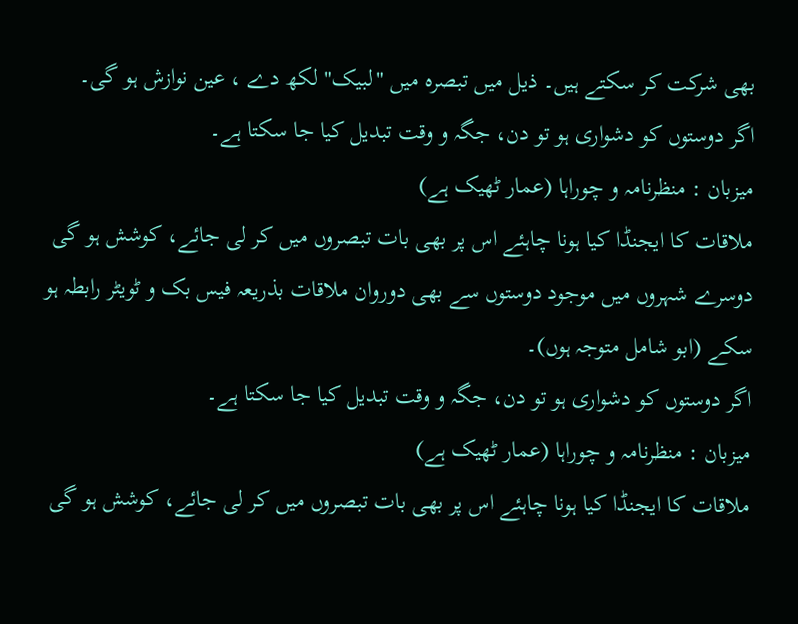بھی شرکت کر سکتے ہیں۔ ذیل میں تبصرہ میں "لبیک" لکھ دے ، عین نوازش ہو گی۔
اگر دوستوں کو دشواری ہو تو دن، جگہ و وقت تبدیل کیا جا سکتا ہے۔
میزبان : منظرنامہ و چوراہا (عمار ٹھیک ہے)
ملاقات کا ایجنڈا کیا ہونا چاہئے اس پر بھی بات تبصروں میں کر لی جائے، کوشش ہو گی دوسرے شہروں میں موجود دوستوں سے بھی دوروان ملاقات بذریعہ فیس بک و ٹویٹر رابطہ ہو سکے (ابو شامل متوجہ ہوں)۔
اگر دوستوں کو دشواری ہو تو دن، جگہ و وقت تبدیل کیا جا سکتا ہے۔
میزبان : منظرنامہ و چوراہا (عمار ٹھیک ہے)
ملاقات کا ایجنڈا کیا ہونا چاہئے اس پر بھی بات تبصروں میں کر لی جائے، کوشش ہو گی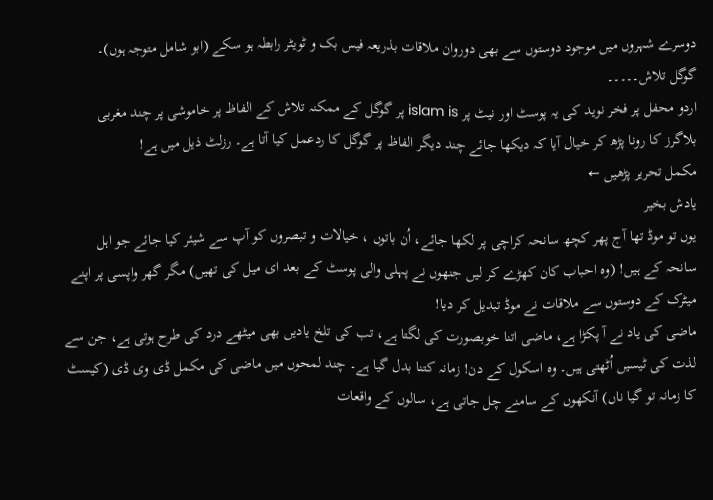دوسرے شہروں میں موجود دوستوں سے بھی دوروان ملاقات بذریعہ فیس بک و ٹویٹر رابطہ ہو سکے (ابو شامل متوجہ ہوں)۔
گوگل تلاش۔۔۔۔۔
اردو محفل پر فخر نوید کی یہ پوسٹ اور نیٹ پر islam is پر گوگل کے ممکنہ تلاش کے الفاظ پر خاموشی پر چند مغربی بلاگرز کا رونا پڑھ کر خیال آیا کہ دیکھا جائے چند دیگر الفاظ پر گوگل کا ردعمل کیا آتا ہے۔ رزلٹ ذیل میں ہے!
مکمل تحریر پڑھیں ←
یادش بخیر
یوں تو موڈ تھا آج پھر کچھ سانحہ کراچی پر لکھا جائے، اُن باتوں ، خیالات و تبصروں کو آپ سے شیئر کیا جائے جو اہل سانحہ کے ہیں! (وہ احباب کان کھڑے کر لیں جنھوں نے پہلی والی پوسٹ کے بعد ای میل کی تھیں) مگر گھر واپسی پر اپنے میٹرک کے دوستوں سے ملاقات نے موڈ تبدیل کر دیا!
ماضی کی یاد نے آ پکڑا ہے، ماضی اتنا خوبصورت کی لگتا ہے، تب کی تلخ یادیں بھی میٹھے درد کی طرح ہوتی ہے، جن سے لذت کی ٹیسیں اُٹھتی ہیں۔ وہ اسکول کے دن! زمانہ کتنا بدل گیا ہے۔ چند لمحوں میں ماضی کی مکمل ڈی وی ڈی (کیسٹ کا زمانہ تو گیا ناں) آنکھوں کے سامنے چل جاتی ہے، سالوں کے واقعات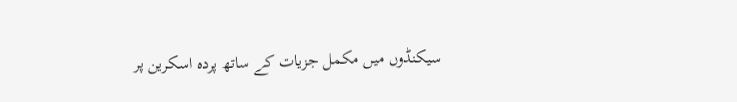سیکنڈوں میں مکمل جزیات کے ساتھ پردہ اسکرین پر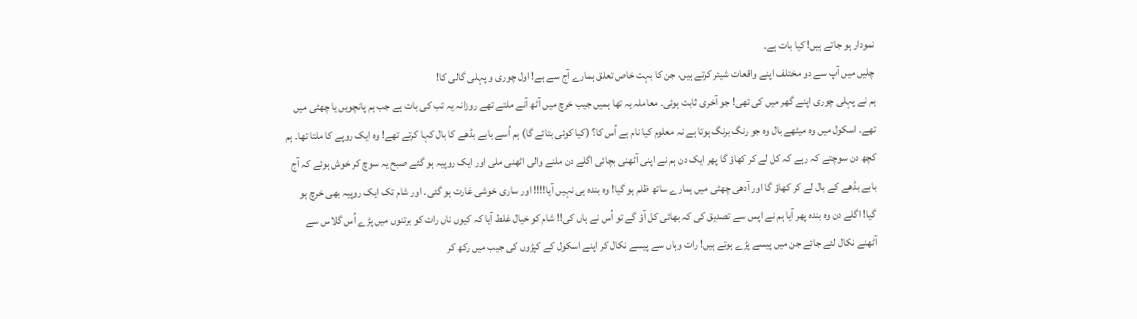نمودار ہو جاتے ہیں! کیا بات ہے۔
چلیں میں آپ سے دو مختلف اپنے واقعات شیئر کرتے ہیں، جن کا بہت خاص تعلق ہمارے آج سے ہے! اول چوری و پہلی گالی کا!
ہم نے پہلی چوری اپنے گھر میں کی تھی! جو آخری ثابت ہوئی۔ معاملہ یہ تھا ہمیں جیب خرچ میں آٹھ آنے ملتے تھے روزانہ یہ تب کی بات ہے جب ہم پانچویں یا چھٹی میں تھے۔ اسکول میں وہ میٹھے بال وہ جو رنگ برنگ ہوتا ہے نہ معلوم کیا نام ہے اُس کا؟ (کیا کوئی بتائے گا) ہم اُسے بابے بڈھے کا بال کہا کرتے تھے! وہ ایک روپے کا ملتا تھا۔ ہم کچھ دن سوچتے کہ رہے کہ کل لے کر کھاؤ گا پھر ایک دن ہم نے اپنی آٹھنی بچائی اگلے دن ملنے والی اٹھنی ملی اور ایک روپیہ ہو گئے صبح یہ سوچ کر خوش ہوئے کہ آج بابے بڈھے کے بال لے کر کھاؤ گا اور آدھی چھٹی میں ہمارے ساتھ ظلم ہو گیا! وہ بندہ ہی نہیں آیا!!!! اور ساری خوشی غارت ہو گئی۔ اور شام تک ایک روپیہ بھی خرچ ہو گیا! اگلے دن وہ بندہ پھر آیا ہم نے اپس سے تصدیق کی کہ بھائی کل آؤ گے تو اُس نے ہاں کی!! شام کو خیال غلط آیا کہ کیوں ناں رات کو برتنوں میں پڑے اُس گلاس سے آٹھنے نکال لئے جائے جن میں پیسے پڑے ہوتے ہیں! رات وہاں سے پیسے نکال کر اپنے اسکول کے کپڑوں کی جیب میں رکھ کر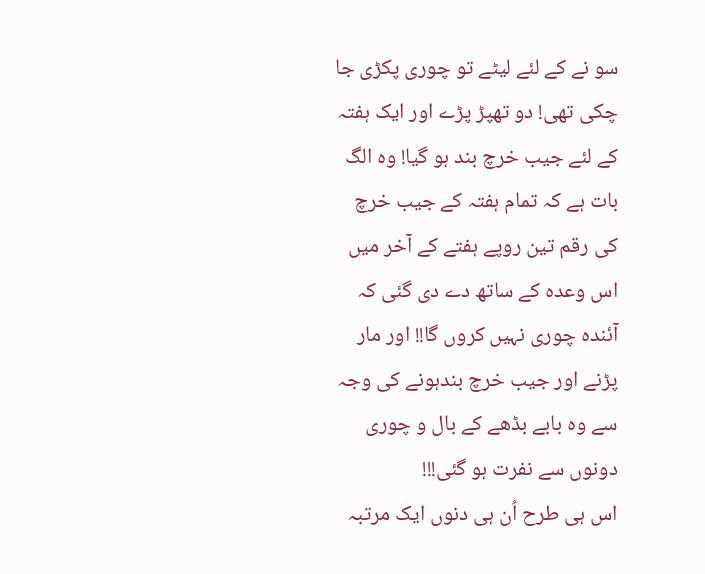سو نے کے لئے لیٹے تو چوری پکڑی جا چکی تھی! دو تھپڑ پڑے اور ایک ہفتہ کے لئے جیب خرچ بند ہو گیا! وہ الگ بات ہے کہ تمام ہفتہ کے جیب خرچ کی رقم تین روپے ہفتے کے آخر میں اس وعدہ کے ساتھ دے دی گئی کہ آئندہ چوری نہیں کروں گا!! اور مار پڑنے اور جیب خرچ بندہونے کی وجہ سے وہ بابے بڈھے کے بال و چوری دونوں سے نفرت ہو گئی!!!
اس ہی طرح اُن ہی دنوں ایک مرتبہ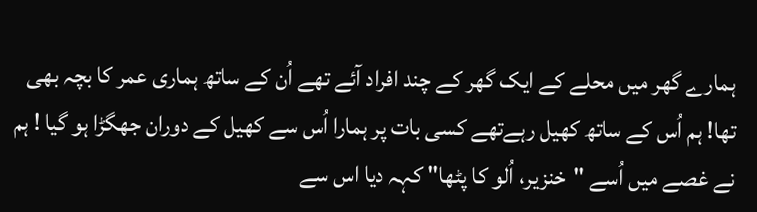ہمارے گھر میں محلے کے ایک گھر کے چند افراد آئے تھے اُن کے ساتھ ہماری عمر کا بچہ بھی تھا! ہم اُس کے ساتھ کھیل رہےتھے کسی بات پر ہمارا اُس سے کھیل کے دوران جھگڑا ہو گیا ! ہم نے غصے میں اُسے "خنزیر، اُلو کا پٹھا" کہہ دیا اس سے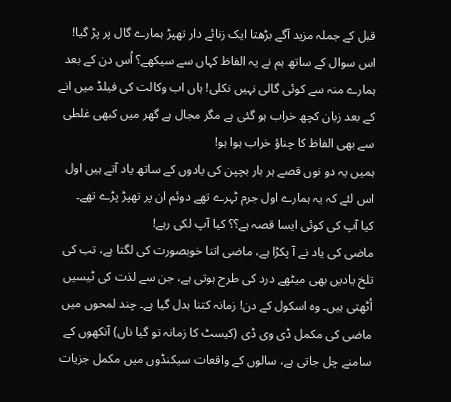قبل کے جملہ مزید آگے بڑھتا ایک زنائے دار تھپڑ ہمارے گال پر پڑ گیا! اس سوال کے ساتھ ہم نے یہ الفاظ کہاں سے سیکھے؟ اُس دن کے بعد ہمارے منہ سے کوئی گالی نہیں نکلی! ہاں اب وکالت کی فیلڈ میں انے کے بعد زبان کچھ خراب ہو گئی ہے مگر مجال ہے گھر میں کبھی غلطی سے بھی الفاظ کا چناؤ خراب ہوا ہو!
ہمیں یہ دو نوں قصے ہر بار بچپن کی یادوں کے ساتھ یاد آتے ہیں اول اس لئے کہ یہ ہمارے اول جرم ٹہرے تھے دوئم ان پر تھپڑ پڑے تھے۔
کیا آپ کی کوئی ایسا قصہ ہے؟؟ کیا آپ لکی رہے!
ماضی کی یاد نے آ پکڑا ہے، ماضی اتنا خوبصورت کی لگتا ہے، تب کی تلخ یادیں بھی میٹھے درد کی طرح ہوتی ہے، جن سے لذت کی ٹیسیں اُٹھتی ہیں۔ وہ اسکول کے دن! زمانہ کتنا بدل گیا ہے۔ چند لمحوں میں ماضی کی مکمل ڈی وی ڈی (کیسٹ کا زمانہ تو گیا ناں) آنکھوں کے سامنے چل جاتی ہے، سالوں کے واقعات سیکنڈوں میں مکمل جزیات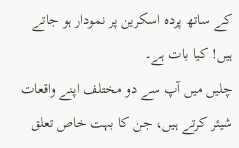کے ساتھ پردہ اسکرین پر نمودار ہو جاتے ہیں! کیا بات ہے۔
چلیں میں آپ سے دو مختلف اپنے واقعات شیئر کرتے ہیں، جن کا بہت خاص تعلق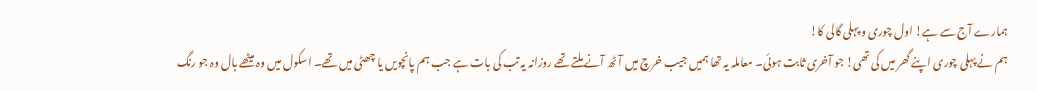ہمارے آج سے ہے! اول چوری و پہلی گالی کا!
ہم نے پہلی چوری اپنے گھر میں کی تھی! جو آخری ثابت ہوئی۔ معاملہ یہ تھا ہمیں جیب خرچ میں آٹھ آنے ملتے تھے روزانہ یہ تب کی بات ہے جب ہم پانچویں یا چھٹی میں تھے۔ اسکول میں وہ میٹھے بال وہ جو رنگ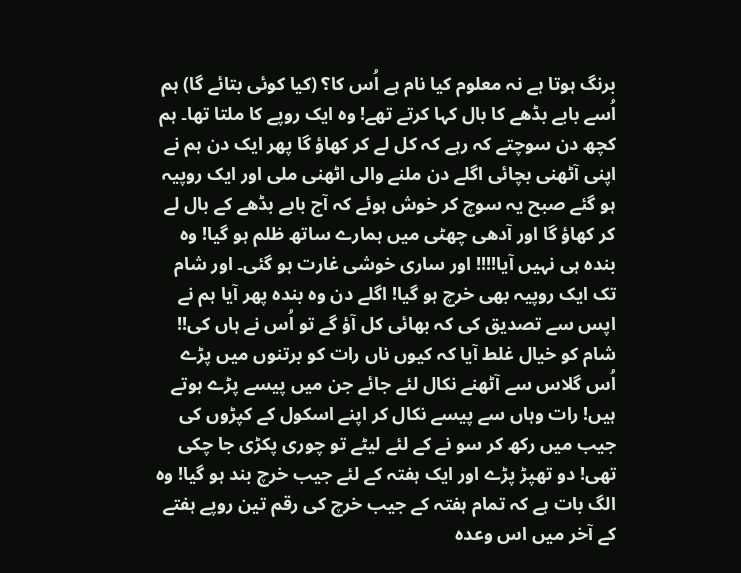برنگ ہوتا ہے نہ معلوم کیا نام ہے اُس کا؟ (کیا کوئی بتائے گا) ہم اُسے بابے بڈھے کا بال کہا کرتے تھے! وہ ایک روپے کا ملتا تھا۔ ہم کچھ دن سوچتے کہ رہے کہ کل لے کر کھاؤ گا پھر ایک دن ہم نے اپنی آٹھنی بچائی اگلے دن ملنے والی اٹھنی ملی اور ایک روپیہ ہو گئے صبح یہ سوچ کر خوش ہوئے کہ آج بابے بڈھے کے بال لے کر کھاؤ گا اور آدھی چھٹی میں ہمارے ساتھ ظلم ہو گیا! وہ بندہ ہی نہیں آیا!!!! اور ساری خوشی غارت ہو گئی۔ اور شام تک ایک روپیہ بھی خرچ ہو گیا! اگلے دن وہ بندہ پھر آیا ہم نے اپس سے تصدیق کی کہ بھائی کل آؤ گے تو اُس نے ہاں کی!! شام کو خیال غلط آیا کہ کیوں ناں رات کو برتنوں میں پڑے اُس گلاس سے آٹھنے نکال لئے جائے جن میں پیسے پڑے ہوتے ہیں! رات وہاں سے پیسے نکال کر اپنے اسکول کے کپڑوں کی جیب میں رکھ کر سو نے کے لئے لیٹے تو چوری پکڑی جا چکی تھی! دو تھپڑ پڑے اور ایک ہفتہ کے لئے جیب خرچ بند ہو گیا! وہ الگ بات ہے کہ تمام ہفتہ کے جیب خرچ کی رقم تین روپے ہفتے کے آخر میں اس وعدہ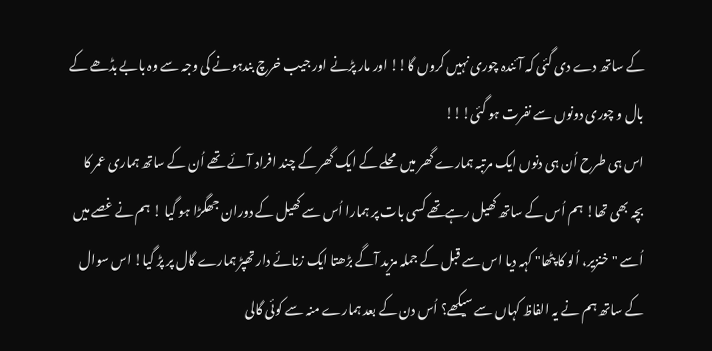کے ساتھ دے دی گئی کہ آئندہ چوری نہیں کروں گا!! اور مار پڑنے اور جیب خرچ بندہونے کی وجہ سے وہ بابے بڈھے کے بال و چوری دونوں سے نفرت ہو گئی!!!
اس ہی طرح اُن ہی دنوں ایک مرتبہ ہمارے گھر میں محلے کے ایک گھر کے چند افراد آئے تھے اُن کے ساتھ ہماری عمر کا بچہ بھی تھا! ہم اُس کے ساتھ کھیل رہےتھے کسی بات پر ہمارا اُس سے کھیل کے دوران جھگڑا ہو گیا ! ہم نے غصے میں اُسے "خنزیر، اُلو کا پٹھا" کہہ دیا اس سے قبل کے جملہ مزید آگے بڑھتا ایک زنائے دار تھپڑ ہمارے گال پر پڑ گیا! اس سوال کے ساتھ ہم نے یہ الفاظ کہاں سے سیکھے؟ اُس دن کے بعد ہمارے منہ سے کوئی گالی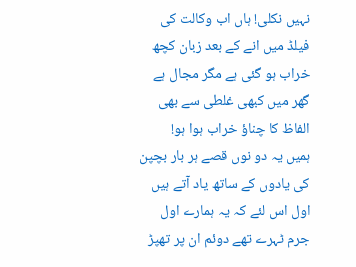نہیں نکلی! ہاں اب وکالت کی فیلڈ میں انے کے بعد زبان کچھ خراب ہو گئی ہے مگر مجال ہے گھر میں کبھی غلطی سے بھی الفاظ کا چناؤ خراب ہوا ہو!
ہمیں یہ دو نوں قصے ہر بار بچپن کی یادوں کے ساتھ یاد آتے ہیں اول اس لئے کہ یہ ہمارے اول جرم ٹہرے تھے دوئم ان پر تھپڑ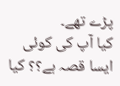پڑے تھے۔
کیا آپ کی کوئی ایسا قصہ ہے؟؟ کیا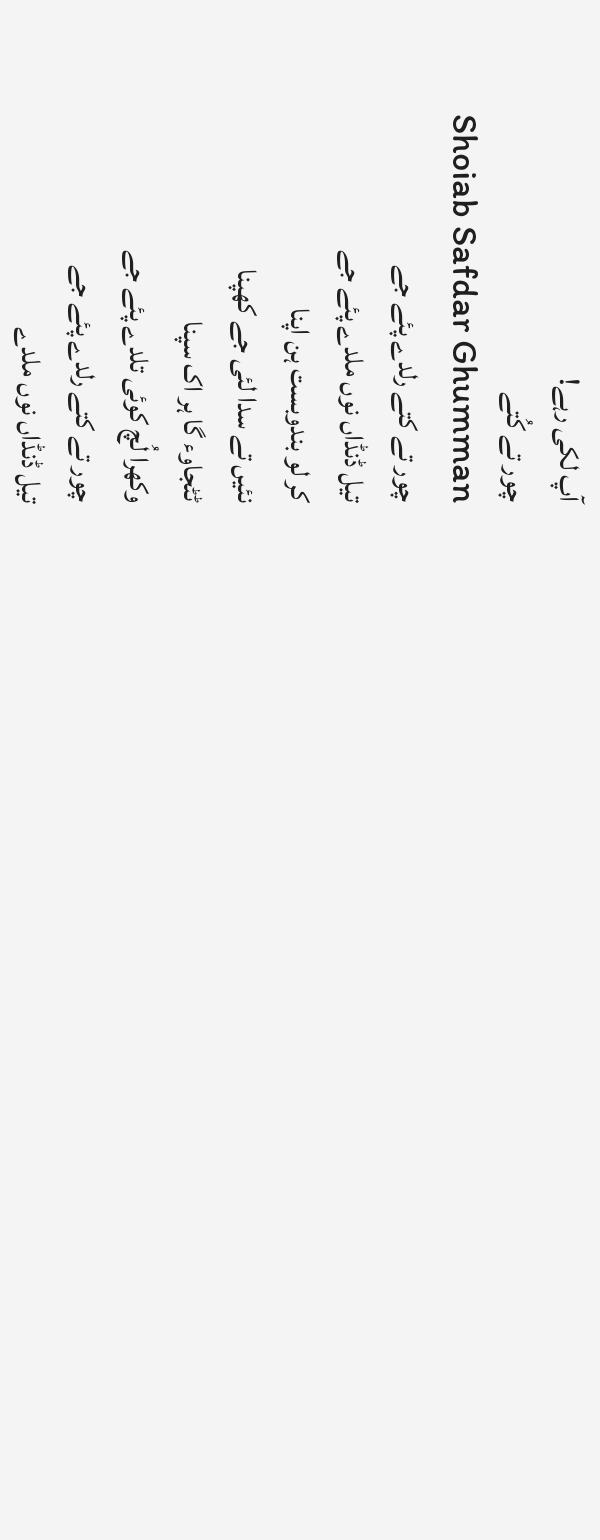آپ لکی رہے!
چور تے کُتے
Shoiab Safdar Ghumman
چور تے کتے رلدے پئے جے
تیل ڈنڈاں نوں ملدے پئے جے
کر لو بندوبست ہن اپنا
نئیں تے سدا لئی جے کھپنا
ٹٹجاوء گا ہر اک سپنا
وکھرا لُچ کوئی تلدے پئے جے
چور تے کتے رلدے پئے جے
تیل ڈنڈاں نوں ملدے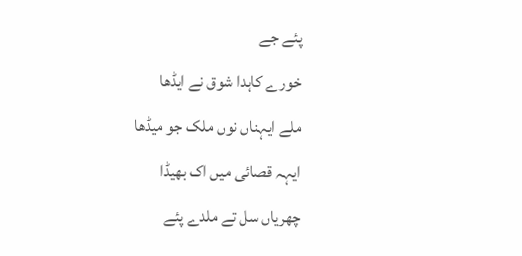پئے جے
خورے کاہدا شوق نے ایڈھا
ملے ایہناں نوں ملک جو میڈھا
ایہہ قصائی میں اک بھیڈا
چھریاں سل تے ملدے پئے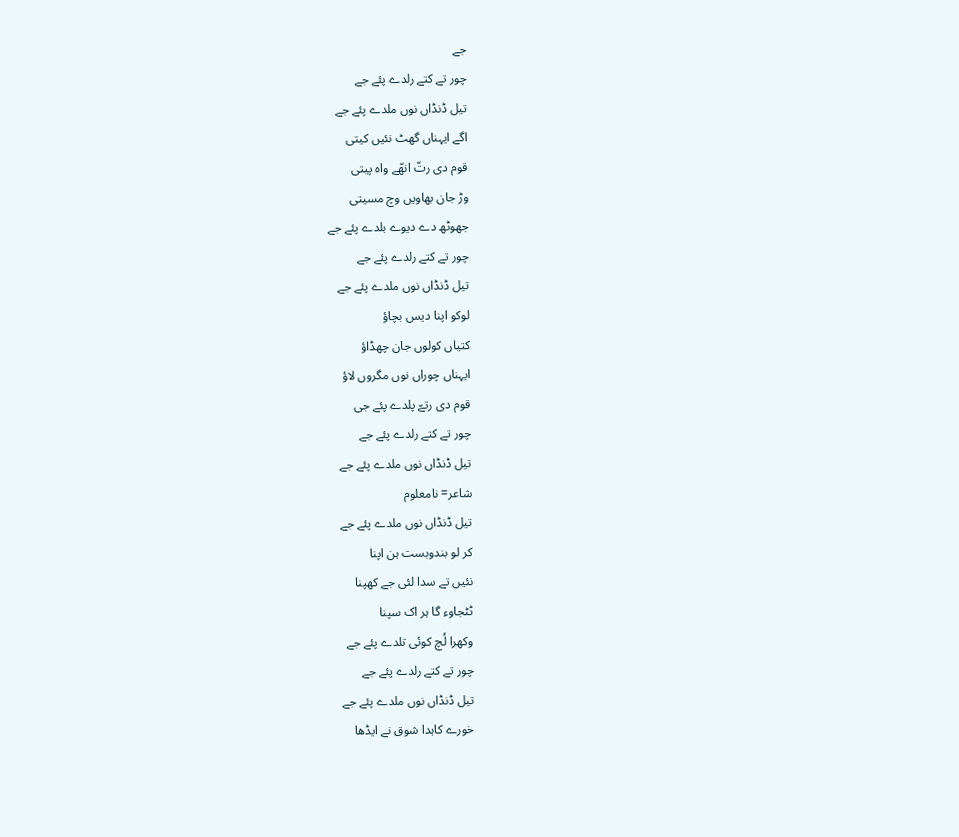جے
چور تے کتے رلدے پئے جے
تیل ڈنڈاں نوں ملدے پئے جے
اگے ایہناں گھٹ نئیں کیتی
قوم دی رتّ انھّے واہ پیتی
وڑ جان بھاویں وچ مسیتی
جھوٹھ دے دیوے بلدے پئے جے
چور تے کتے رلدے پئے جے
تیل ڈنڈاں نوں ملدے پئے جے
لوکو اپنا دیس بچاؤ
کتیاں کولوں جان چھڈاؤ
ایہناں چوراں نوں مگروں لاؤ
قوم دی رتےّ پلدے پئے جی
چور تے کتے رلدے پئے جے
تیل ڈنڈاں نوں ملدے پئے جے
شاعر= نامعلوم
تیل ڈنڈاں نوں ملدے پئے جے
کر لو بندوبست ہن اپنا
نئیں تے سدا لئی جے کھپنا
ٹٹجاوء گا ہر اک سپنا
وکھرا لُچ کوئی تلدے پئے جے
چور تے کتے رلدے پئے جے
تیل ڈنڈاں نوں ملدے پئے جے
خورے کاہدا شوق نے ایڈھا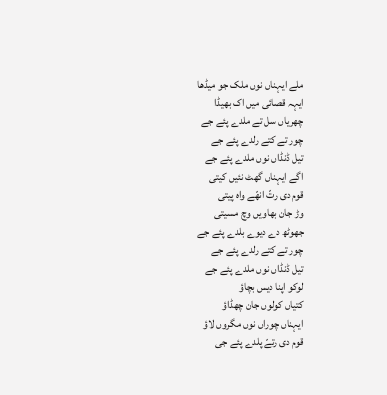ملے ایہناں نوں ملک جو میڈھا
ایہہ قصائی میں اک بھیڈا
چھریاں سل تے ملدے پئے جے
چور تے کتے رلدے پئے جے
تیل ڈنڈاں نوں ملدے پئے جے
اگے ایہناں گھٹ نئیں کیتی
قوم دی رتّ انھّے واہ پیتی
وڑ جان بھاویں وچ مسیتی
جھوٹھ دے دیوے بلدے پئے جے
چور تے کتے رلدے پئے جے
تیل ڈنڈاں نوں ملدے پئے جے
لوکو اپنا دیس بچاؤ
کتیاں کولوں جان چھڈاؤ
ایہناں چوراں نوں مگروں لاؤ
قوم دی رتےّ پلدے پئے جی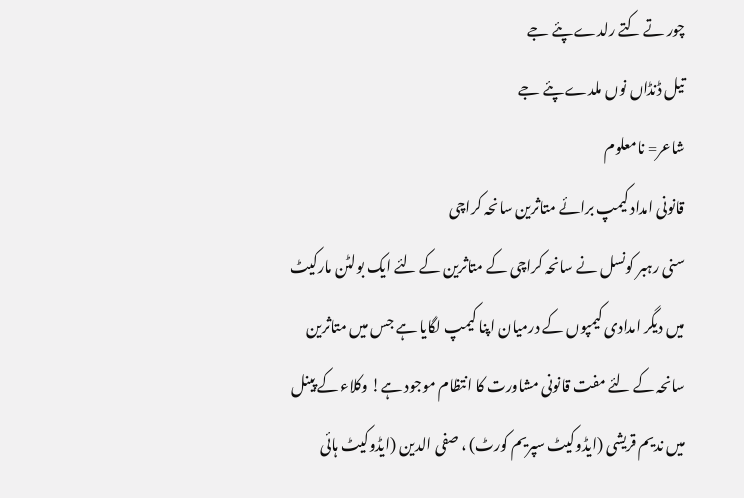چور تے کتے رلدے پئے جے
تیل ڈنڈاں نوں ملدے پئے جے
شاعر= نامعلوم
قانونی امداد کیمپ برائے متاثرین سانحہ کراچی
سنی رہبر کونسل نے سانحہ کراچی کے متاثرین کے لئے ایک بولٹن مارکیٹ میں دیگر امدادی کیمپوں کے درمیان اپنا کیمپ لگایا ہے جس میں متاثرین سانحہ کے لئے مفت قانونی مشاورت کا انتظام موجود ہے! وکلاء کے پینل میں ندیم قریشی (ایڈوکیٹ سپریم کورٹ) ، صفی الدین (ایڈوکیٹ ہائی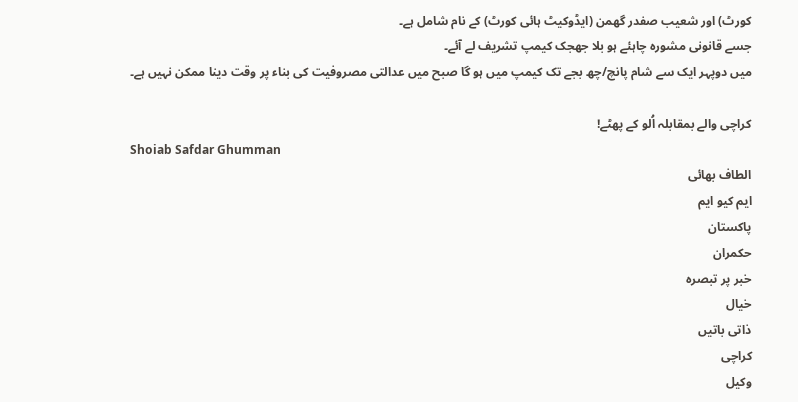کورٹ) اور شعیب صفدر گھمن (ایڈوکیٹ ہائی کورٹ) کے نام شامل ہے۔
جسے قانونی مشورہ چاہئے ہو بلا جھجک کیمپ تشریف لے آئے۔
میں دوپہر ایک سے شام پانچ/چھ بجے تک کیمپ میں ہو گا صبح میں عدالتی مصروفیت کی بناء پر وقت دینا ممکن نہیں ہے۔

کراچی والے بمقابلہ اُلو کے پھٹے!
Shoiab Safdar Ghumman
الطاف بھائی
ایم کیو ایم
پاکستان
حکمران
خبر پر تبصرہ
خیال
ذاتی باتیں
کراچی
وکیل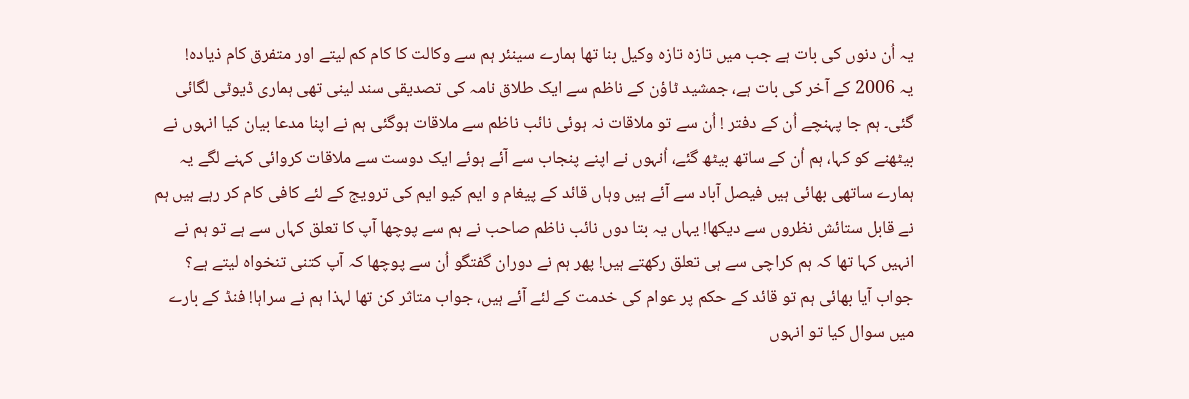یہ اُن دنوں کی بات ہے جب میں تازہ تازہ وکیل بنا تھا ہمارے سینئر ہم سے وکالت کا کام کم لیتے اور متفرق کام ذیادہ!
یہ 2006 کے آخر کی بات ہے، جمشید ٹاؤن کے ناظم سے ایک طلاق نامہ کی تصدیقی سند لینی تھی ہماری ڈیوٹی لگائی گئی۔ ہم جا پہنچے اُن کے دفتر ! اُن سے تو ملاقات نہ ہوئی نائب ناظم سے ملاقات ہوگئی ہم نے اپنا مدعا بیان کیا انہوں نے بیٹھنے کو کہا، ہم اُن کے ساتھ بیٹھ گئے، اُنہوں نے اپنے پنجاب سے آئے ہوئے ایک دوست سے ملاقات کروائی کہنے لگے یہ ہمارے ساتھی بھائی ہیں فیصل آباد سے آئے ہیں وہاں قائد کے پیغام و ایم کیو ایم کی ترویج کے لئے کافی کام کر رہے ہیں ہم نے قابل ستائش نظروں سے دیکھا! یہاں یہ بتا دوں نائب ناظم صاحب نے ہم سے پوچھا آپ کا تعلق کہاں سے ہے تو ہم نے انہیں کہا تھا کہ ہم کراچی سے ہی تعلق رکھتے ہیں! پھر ہم نے دوران گفتگو اُن سے پوچھا کہ آپ کتنی تنخواہ لیتے ہے؟ جواب آیا بھائی ہم تو قائد کے حکم پر عوام کی خدمت کے لئے آئے ہیں، جواب متاثر کن تھا لہذا ہم نے سراہا! فنڈ کے بارے میں سوال کیا تو انہوں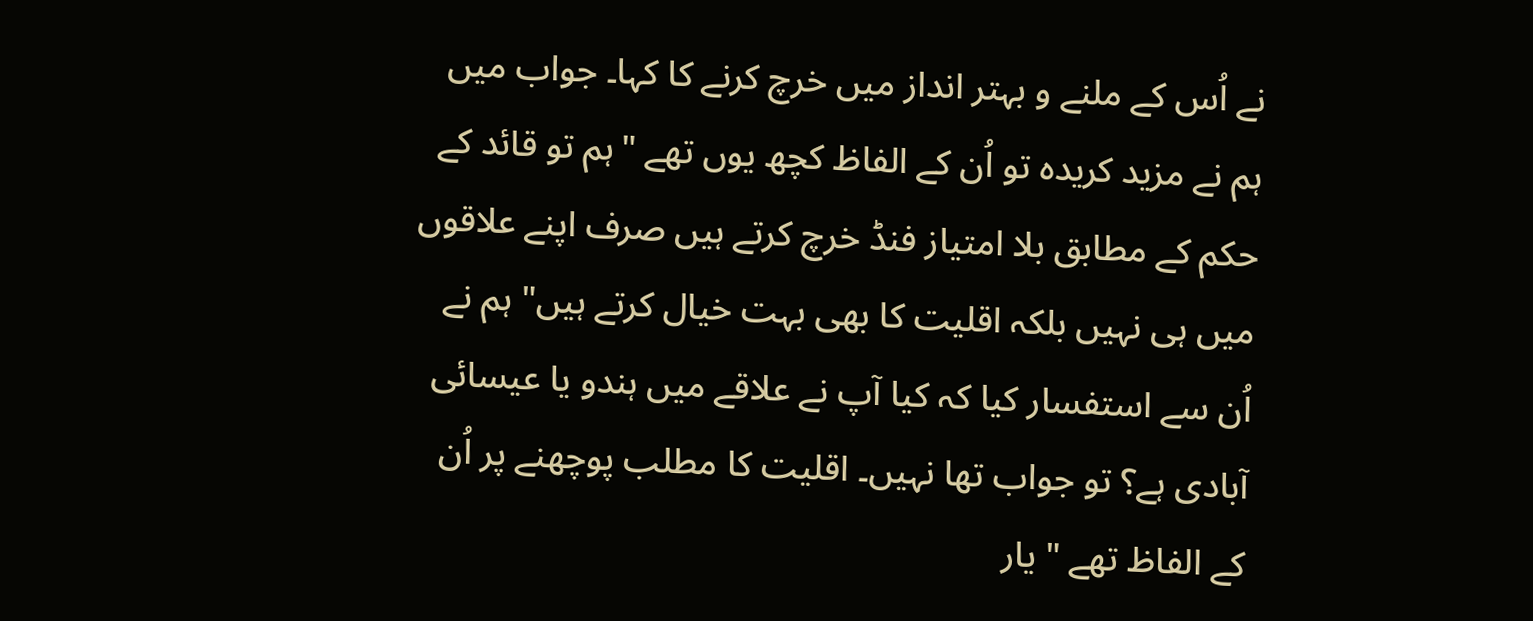نے اُس کے ملنے و بہتر انداز میں خرچ کرنے کا کہا۔ جواب میں ہم نے مزید کریدہ تو اُن کے الفاظ کچھ یوں تھے "ہم تو قائد کے حکم کے مطابق بلا امتیاز فنڈ خرچ کرتے ہیں صرف اپنے علاقوں میں ہی نہیں بلکہ اقلیت کا بھی بہت خیال کرتے ہیں" ہم نے اُن سے استفسار کیا کہ کیا آپ نے علاقے میں ہندو یا عیسائی آبادی ہے؟ تو جواب تھا نہیں۔ اقلیت کا مطلب پوچھنے پر اُن کے الفاظ تھے " یار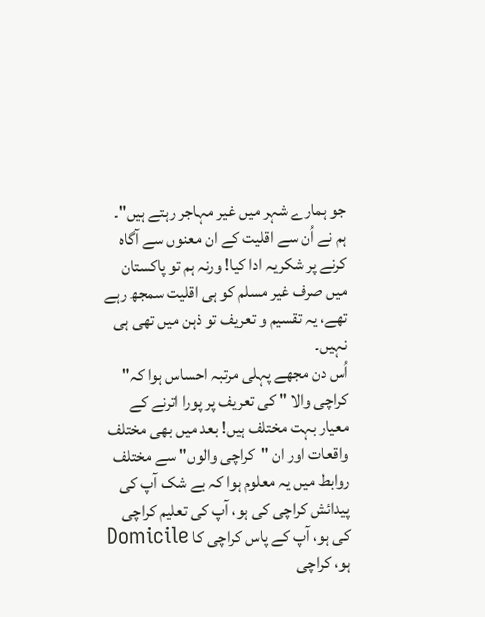جو ہمارے شہر میں غیر مہاجر رہتے ہیں"۔ ہم نے اُن سے اقلیت کے ان معنوں سے آگاہ کرنے پر شکریہ ادا کیا! ورنہ ہم تو پاکستان میں صرف غیر مسلم کو ہی اقلیت سمجھ رہے تھے، یہ تقسیم و تعریف تو ذہن میں تھی ہی نہیں۔
اُس دن مجھے پہلی مرتبہ احساس ہوا کہ" کراچی والا " کی تعریف پر پورا اترنے کے معیار بہت مختلف ہیں! بعد میں بھی مختلف واقعات اور ان "کراچی والوں" سے مختلف روابط میں یہ معلوم ہوا کہ بے شک آپ کی پیدائش کراچی کی ہو، آپ کی تعلیم کراچی کی ہو، آپ کے پاس کراچی کا Domicile ہو، کراچی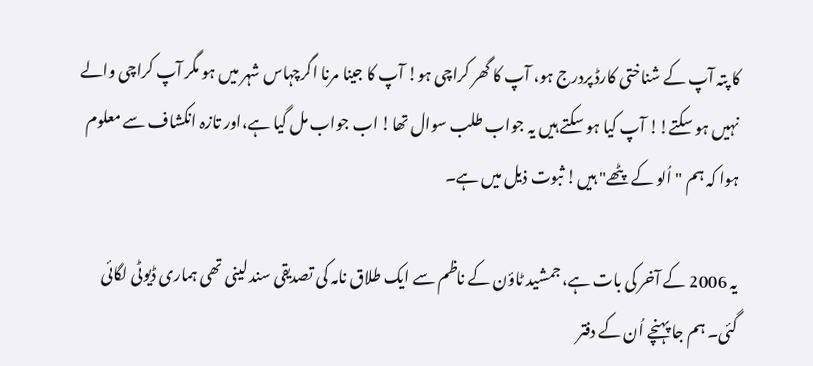کا پتہ آپ کے شناختی کارڈ پردرج ہو، آپ کا گھر کراچی ہو! آپ کا جینا مرنا اگرچہاس شہر میں ہو مگر آپ کراچی والے نہیں ہو سکتے!! آپ کیا ہو سکتے ہیں یہ جواب طلب سوال تھا! اب جواب مل گیا ہے،اور تازہ انکشاف سے معلوم ہوا کہ ہم "اُلو کے پٹھے" ہیں! ثبوت ذیل میں ہے۔

یہ 2006 کے آخر کی بات ہے، جمشید ٹاؤن کے ناظم سے ایک طلاق نامہ کی تصدیقی سند لینی تھی ہماری ڈیوٹی لگائی گئی۔ ہم جا پہنچے اُن کے دفتر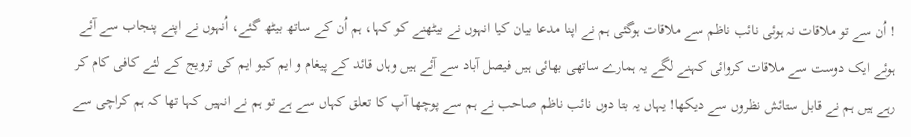! اُن سے تو ملاقات نہ ہوئی نائب ناظم سے ملاقات ہوگئی ہم نے اپنا مدعا بیان کیا انہوں نے بیٹھنے کو کہا، ہم اُن کے ساتھ بیٹھ گئے، اُنہوں نے اپنے پنجاب سے آئے ہوئے ایک دوست سے ملاقات کروائی کہنے لگے یہ ہمارے ساتھی بھائی ہیں فیصل آباد سے آئے ہیں وہاں قائد کے پیغام و ایم کیو ایم کی ترویج کے لئے کافی کام کر رہے ہیں ہم نے قابل ستائش نظروں سے دیکھا! یہاں یہ بتا دوں نائب ناظم صاحب نے ہم سے پوچھا آپ کا تعلق کہاں سے ہے تو ہم نے انہیں کہا تھا کہ ہم کراچی سے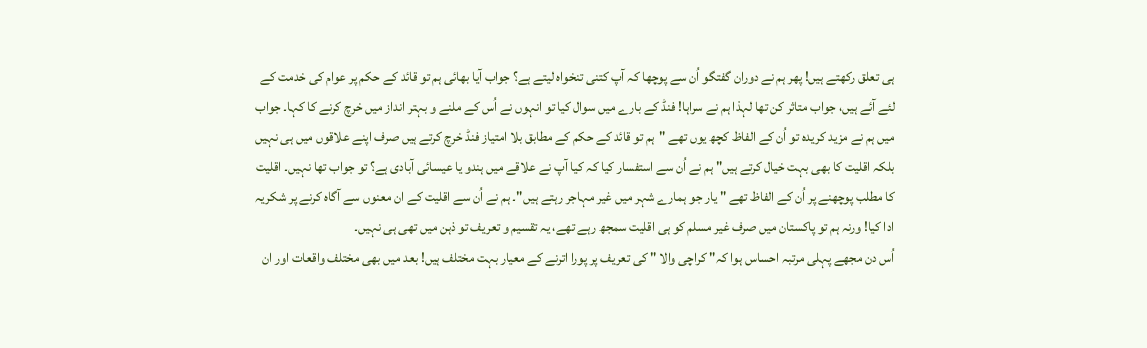ہی تعلق رکھتے ہیں! پھر ہم نے دوران گفتگو اُن سے پوچھا کہ آپ کتنی تنخواہ لیتے ہے؟ جواب آیا بھائی ہم تو قائد کے حکم پر عوام کی خدمت کے لئے آئے ہیں، جواب متاثر کن تھا لہذا ہم نے سراہا! فنڈ کے بارے میں سوال کیا تو انہوں نے اُس کے ملنے و بہتر انداز میں خرچ کرنے کا کہا۔ جواب میں ہم نے مزید کریدہ تو اُن کے الفاظ کچھ یوں تھے "ہم تو قائد کے حکم کے مطابق بلا امتیاز فنڈ خرچ کرتے ہیں صرف اپنے علاقوں میں ہی نہیں بلکہ اقلیت کا بھی بہت خیال کرتے ہیں" ہم نے اُن سے استفسار کیا کہ کیا آپ نے علاقے میں ہندو یا عیسائی آبادی ہے؟ تو جواب تھا نہیں۔ اقلیت کا مطلب پوچھنے پر اُن کے الفاظ تھے " یار جو ہمارے شہر میں غیر مہاجر رہتے ہیں"۔ ہم نے اُن سے اقلیت کے ان معنوں سے آگاہ کرنے پر شکریہ ادا کیا! ورنہ ہم تو پاکستان میں صرف غیر مسلم کو ہی اقلیت سمجھ رہے تھے، یہ تقسیم و تعریف تو ذہن میں تھی ہی نہیں۔
اُس دن مجھے پہلی مرتبہ احساس ہوا کہ" کراچی والا " کی تعریف پر پورا اترنے کے معیار بہت مختلف ہیں! بعد میں بھی مختلف واقعات اور ان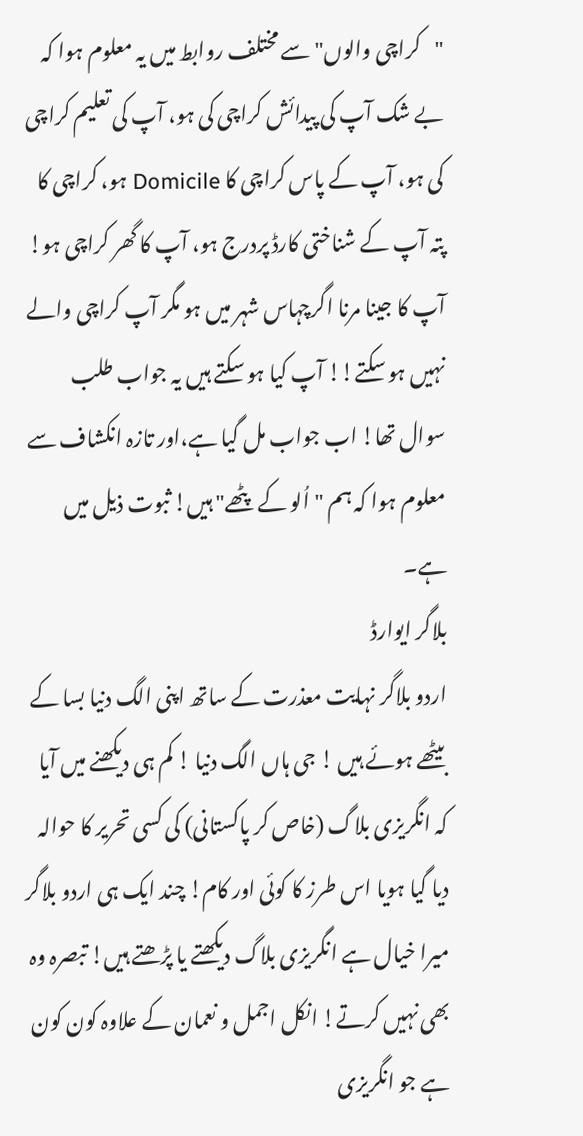"کراچی والوں" سے مختلف روابط میں یہ معلوم ہوا کہ بے شک آپ کی پیدائش کراچی کی ہو، آپ کی تعلیم کراچی کی ہو، آپ کے پاس کراچی کا Domicile ہو، کراچی کا پتہ آپ کے شناختی کارڈ پردرج ہو، آپ کا گھر کراچی ہو! آپ کا جینا مرنا اگرچہاس شہر میں ہو مگر آپ کراچی والے نہیں ہو سکتے!! آپ کیا ہو سکتے ہیں یہ جواب طلب سوال تھا! اب جواب مل گیا ہے،اور تازہ انکشاف سے معلوم ہوا کہ ہم "اُلو کے پٹھے" ہیں! ثبوت ذیل میں ہے۔
بلاگر ایوارڈ
اردو بلاگر نہایت معذرت کے ساتھ اپنی الگ دنیا بسا کے بیٹھے ہوئے ہیں ! جی ہاں الگ دنیا ! کم ہی دیکھنے میں آیا کہ انگریزی بلاگ (خاص کر پاکستانی) کی کسی تحریر کا حوالہ دیا گیا ہویا اس طرز کا کوئی اور کام! چند ایک ہی اردو بلاگر میرا خیال ہے انگریزی بلاگ دیکھتے یا پڑھتے ہیں! تبصرہ وہ بھی نہیں کرتے! انکل اجمل و نعمان کے علاوہ کون کون ہے جو انگریزی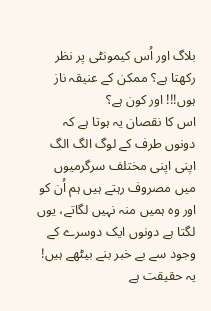بلاگ اور اُس کیمونٹی پر نظر رکھتا ہے؟ ممکن کے عنیقہ ناز ہوں!!! اور کون ہے؟
اس کا نقصان یہ ہوتا ہے کہ دونوں طرف کے لوگ الگ الگ اپنی اپنی مختلف سرگرمیوں میں مصروف رہتے ہیں ہم اُن کو اور وہ ہمیں منہ نہیں لگاتے، یوں لگتا ہے دونوں ایک دوسرے کے وجود سے بے خبر بنے بیٹھے ہیں! یہ حقیقت ہے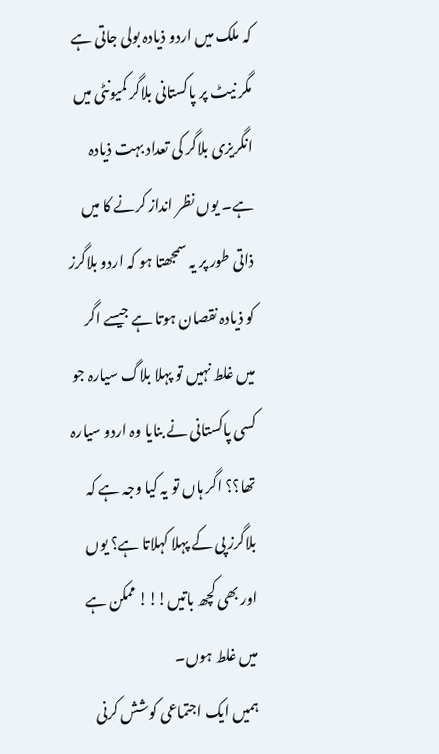کہ ملک میں اردو ذیادہ بولی جاتی ہے مگر نیٹ پر پاکستانی بلاگر کمیونٹی میں انگریزی بلاگر کی تعداد بہت ذیادہ ہے۔ یوں نظر انداز کرنے کا میں ذاتی طور پر یہ سمجھتا ہو کہ اردو بلاگرز کو ذیادہ نقصان ہوتا ہے جیسے اگر میں غلط نہیں تو پہلا بلاگ سیارہ جو کسی پاکستانی نے بنایا وہ اردو سیارہ تھا؟؟ اگر ہاں تو یہ کیا وجہ ہے کہ بلاگرز پی کے پہلا کہلاتا ہے؟ یوں اور بھی کچھ باتیں!!! ممکن ہے میں غلط ہوں۔
ہمیں ایک اجتماعی کوشش کرنی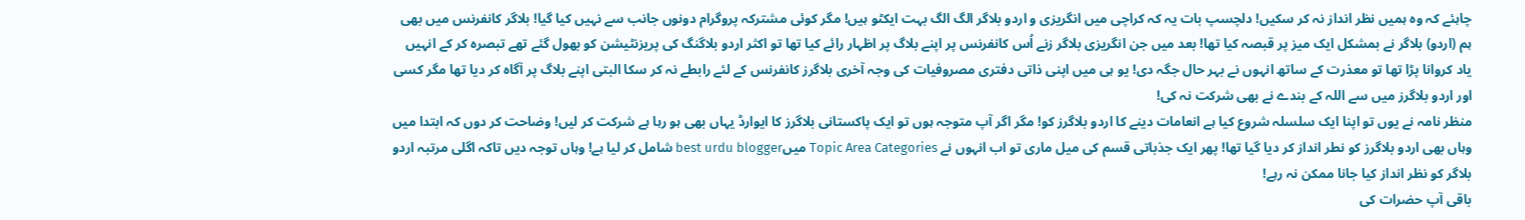چاہئے کہ وہ ہمیں نظر انداز نہ کر سکیں! دلچسپ بات یہ کہ کراچی میں انگریزی و اردو بلاگر الگ الگ بہت ایکٹو ہیں! مگر کوئی مشترکہ پروگرام دونوں جانب سے نہیں کیا گیا! بلاگر کانفرنس میں بھی ہم (اردو) بلاگر نے بمشکل ایک میز پر قبصہ کیا تھا! بعد میں جن انگریزی بلاگر زنے اُس کانفرنس پر اپنے بلاگ پر اظہار رائے کیا تھا تو اکثر اردو بلاگنگ کی پریزنٹیشن کو بھول گئے تھے تبصرہ کر کے انہیں یاد کروانا پڑا تھا تو معذرت کے ساتھ انہوں نے بہر حال جگہ دی! یو ہی میں اپنی ذاتی دفتری مصروفیات کی وجہ آخری بلاگرز کانفرنس کے لئے رابطے نہ کر سکا البتی اپنے بلاگ پر آگاہ کر دیا تھا مگر کسی اور اردو بلاگرز میں سے اللہ کے بندے نے بھی شرکت نہ کی!
منظر نامہ نے یوں تو اپنا ایک سلسلہ شروع کیا ہے انعامات دینے کا اردو بلاگرز کو! مگر اگر آپ متوجہ ہوں تو ایک پاکستانی بلاگرز کا ایوارڈ یہاں بھی ہو رہا ہے شرکت کر لیں! وضاحت کر دوں کہ ابتدا میں وہاں بھی اردو بلاگرز کو نطر انداز کر دیا گیا تھا! پھر ایک جذباتی قسم کی میل ماری تو اب انہوں نے Topic Area Categories میںbest urdu blogger شامل کر لیا ہے! وہاں توجہ دیں تاکہ اگلی مرتبہ اردو بلاگر کو نظر انداز کیا جانا ممکن نہ رہے!
باقی آپ حضرات کی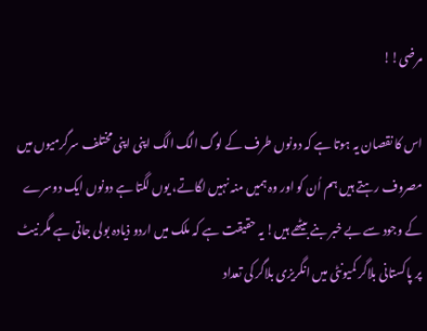مرضی!!

اس کا نقصان یہ ہوتا ہے کہ دونوں طرف کے لوگ الگ الگ اپنی اپنی مختلف سرگرمیوں میں مصروف رہتے ہیں ہم اُن کو اور وہ ہمیں منہ نہیں لگاتے، یوں لگتا ہے دونوں ایک دوسرے کے وجود سے بے خبر بنے بیٹھے ہیں! یہ حقیقت ہے کہ ملک میں اردو ذیادہ بولی جاتی ہے مگر نیٹ پر پاکستانی بلاگر کمیونٹی میں انگریزی بلاگر کی تعداد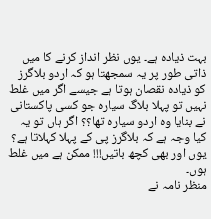بہت ذیادہ ہے۔ یوں نظر انداز کرنے کا میں ذاتی طور پر یہ سمجھتا ہو کہ اردو بلاگرز کو ذیادہ نقصان ہوتا ہے جیسے اگر میں غلط نہیں تو پہلا بلاگ سیارہ جو کسی پاکستانی نے بنایا وہ اردو سیارہ تھا؟؟ اگر ہاں تو یہ کیا وجہ ہے کہ بلاگرز پی کے پہلا کہلاتا ہے؟ یوں اور بھی کچھ باتیں!!! ممکن ہے میں غلط ہوں۔
منظر نامہ نے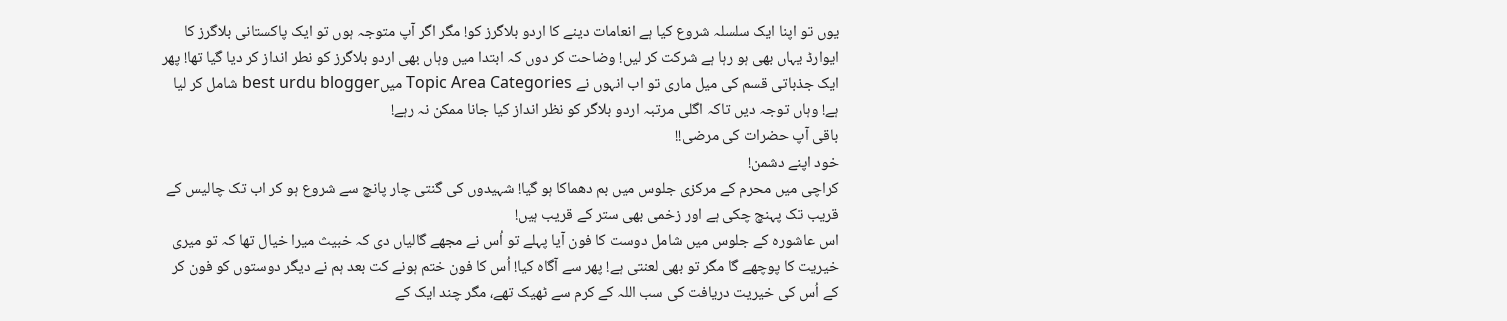یوں تو اپنا ایک سلسلہ شروع کیا ہے انعامات دینے کا اردو بلاگرز کو! مگر اگر آپ متوجہ ہوں تو ایک پاکستانی بلاگرز کا ایوارڈ یہاں بھی ہو رہا ہے شرکت کر لیں! وضاحت کر دوں کہ ابتدا میں وہاں بھی اردو بلاگرز کو نطر انداز کر دیا گیا تھا! پھر ایک جذباتی قسم کی میل ماری تو اب انہوں نے Topic Area Categories میںbest urdu blogger شامل کر لیا ہے! وہاں توجہ دیں تاکہ اگلی مرتبہ اردو بلاگر کو نظر انداز کیا جانا ممکن نہ رہے!
باقی آپ حضرات کی مرضی!!
خود اپنے دشمن!
کراچی میں محرم کے مرکزی جلوس میں بم دھماکا ہو گیا! شہیدوں کی گنتی چار پانچ سے شروع ہو کر اب تک چالیس کے قریب تک پہنچ چکی ہے اور زخمی بھی ستر کے قریب ہیں!
اس عاشورہ کے جلوس میں شامل دوست کا فون آیا پہلے تو اُس نے مجھے گالیاں دی کہ خبیث میرا خیال تھا کہ تو میری خیریت کا پوچھے گا مگر تو بھی لعنتی ہے! پھر سے آگاہ کیا! اُس کا فون ختم ہونے کت بعد ہم نے دیگر دوستوں کو فون کر کے اُس کی خیریت دریافت کی سب اللہ کے کرم سے ٹھیک تھے، مگر چند ایک کے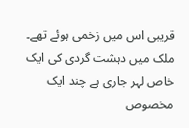قریبی اس میں زخمی ہوئے تھے۔
ملک میں دہشت گردی کی ایک خاص لہر جاری ہے چند ایک مخصوص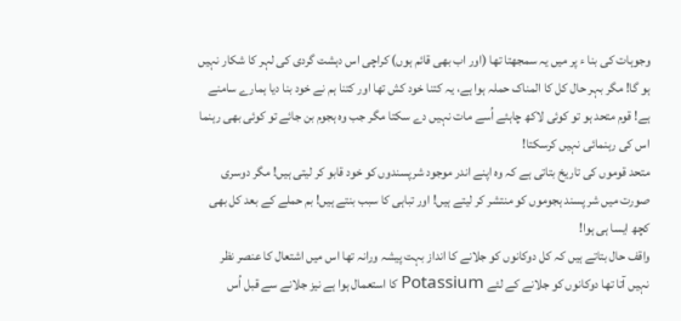وجوہات کی بنا ء پر میں یہ سمجھتا تھا (اور اب بھی قائم ہوں) کراچی اس دہشت گردی کی لہر کا شکار نہیں ہو گا! مگر بہر حال کل کا المناک حملہ ہوا ہے، یہ کتنا خود کش تھا اور کتنا ہم نے خود بنا دیا ہمارے سامنے ہے! قوم متحد ہو تو کوئی لاکھ چاہئے اُسے مات نہیں دے سکتا مگر جب وہ ہجوم بن جائے تو کوئی بھی رہنما اس کی رہنمائی نہیں کرسکتا!
متحد قوموں کی تاریخ بتاتی ہے کہ وہ اپنے اندر موجود شرپسندوں کو خود قابو کر لیتی ہیں! مگر دوسری صورت میں شر پسند ہجوموں کو منتشر کر لیتے ہیں! اور تباہی کا سبب بنتے ہیں! بم حملے کے بعد کل بھی کچھ ایسا ہی ہوا!
واقف حال بتاتے ہیں کہ کل دوکانوں کو جلانے کا انداز بہت پیشہ ورانہ تھا اس میں اشتعال کا عنصر نظر نہیں آتا تھا دوکانوں کو جلانے کے لئے Potassium کا استعمال ہوا ہے نیز جلانے سے قبل اُس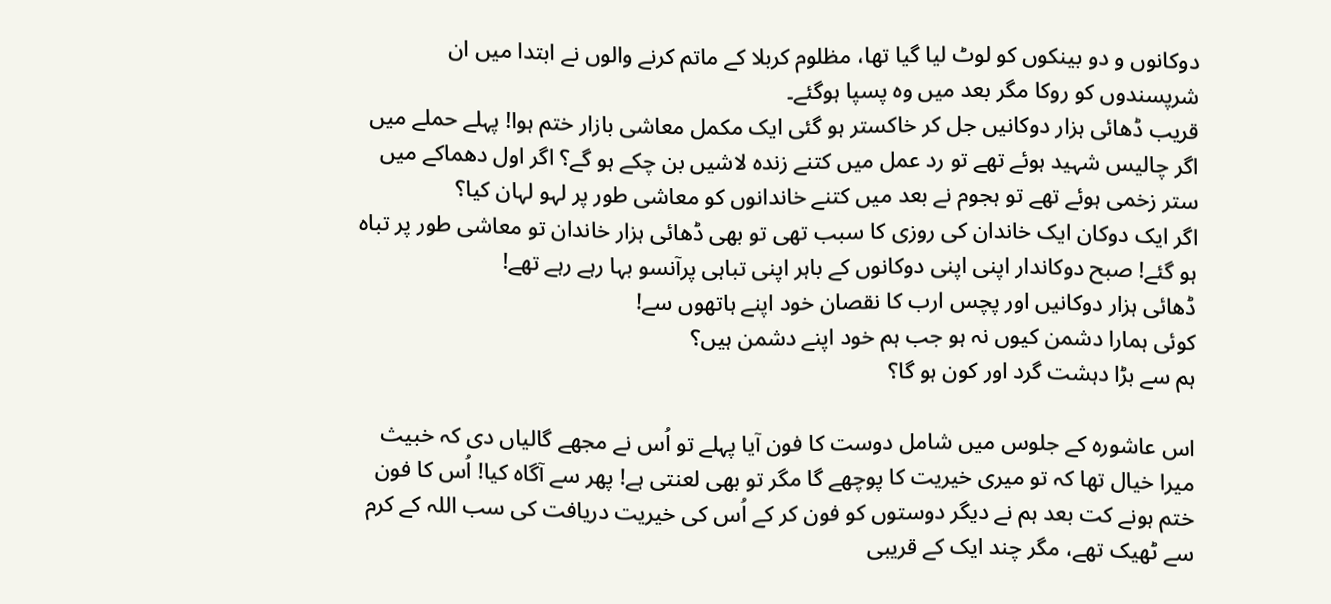دوکانوں و دو بینکوں کو لوٹ لیا گیا تھا، مظلوم کربلا کے ماتم کرنے والوں نے ابتدا میں ان شرپسندوں کو روکا مگر بعد میں وہ پسپا ہوگئے۔
قریب ڈھائی ہزار دوکانیں جل کر خاکستر ہو گئی ایک مکمل معاشی بازار ختم ہوا! پہلے حملے میں اگر چالیس شہید ہوئے تھے تو رد عمل میں کتنے زندہ لاشیں بن چکے ہو گے؟ اگر اول دھماکے میں ستر زخمی ہوئے تھے تو ہجوم نے بعد میں کتنے خاندانوں کو معاشی طور پر لہو لہان کیا؟
اگر ایک دوکان ایک خاندان کی روزی کا سبب تھی تو بھی ڈھائی ہزار خاندان تو معاشی طور پر تباہ ہو گئے! صبح دوکاندار اپنی اپنی دوکانوں کے باہر اپنی تباہی پرآنسو بہا رہے رہے تھے!
ڈھائی ہزار دوکانیں اور پچس ارب کا نقصان خود اپنے ہاتھوں سے!
کوئی ہمارا دشمن کیوں نہ ہو جب ہم خود اپنے دشمن ہیں؟
ہم سے بڑا دہشت گرد اور کون ہو گا؟

اس عاشورہ کے جلوس میں شامل دوست کا فون آیا پہلے تو اُس نے مجھے گالیاں دی کہ خبیث میرا خیال تھا کہ تو میری خیریت کا پوچھے گا مگر تو بھی لعنتی ہے! پھر سے آگاہ کیا! اُس کا فون ختم ہونے کت بعد ہم نے دیگر دوستوں کو فون کر کے اُس کی خیریت دریافت کی سب اللہ کے کرم سے ٹھیک تھے، مگر چند ایک کے قریبی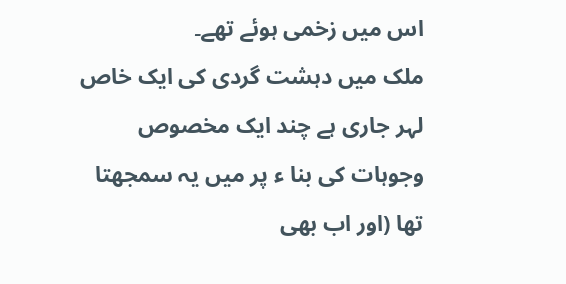اس میں زخمی ہوئے تھے۔
ملک میں دہشت گردی کی ایک خاص لہر جاری ہے چند ایک مخصوص وجوہات کی بنا ء پر میں یہ سمجھتا تھا (اور اب بھی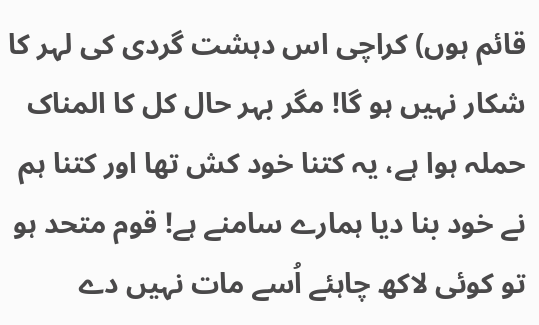قائم ہوں) کراچی اس دہشت گردی کی لہر کا شکار نہیں ہو گا! مگر بہر حال کل کا المناک حملہ ہوا ہے، یہ کتنا خود کش تھا اور کتنا ہم نے خود بنا دیا ہمارے سامنے ہے! قوم متحد ہو تو کوئی لاکھ چاہئے اُسے مات نہیں دے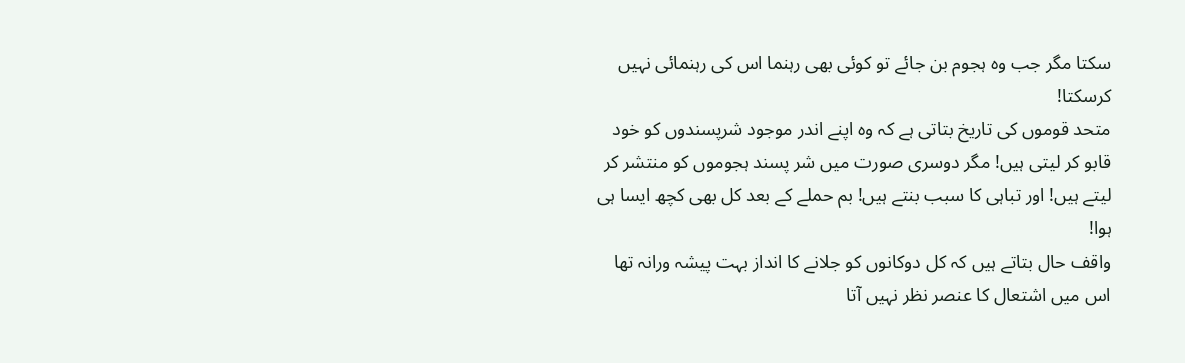سکتا مگر جب وہ ہجوم بن جائے تو کوئی بھی رہنما اس کی رہنمائی نہیں کرسکتا!
متحد قوموں کی تاریخ بتاتی ہے کہ وہ اپنے اندر موجود شرپسندوں کو خود قابو کر لیتی ہیں! مگر دوسری صورت میں شر پسند ہجوموں کو منتشر کر لیتے ہیں! اور تباہی کا سبب بنتے ہیں! بم حملے کے بعد کل بھی کچھ ایسا ہی ہوا!
واقف حال بتاتے ہیں کہ کل دوکانوں کو جلانے کا انداز بہت پیشہ ورانہ تھا اس میں اشتعال کا عنصر نظر نہیں آتا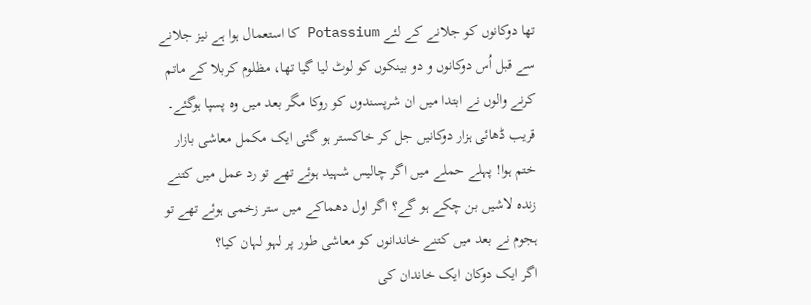تھا دوکانوں کو جلانے کے لئے Potassium کا استعمال ہوا ہے نیز جلانے سے قبل اُس دوکانوں و دو بینکوں کو لوٹ لیا گیا تھا، مظلوم کربلا کے ماتم کرنے والوں نے ابتدا میں ان شرپسندوں کو روکا مگر بعد میں وہ پسپا ہوگئے۔
قریب ڈھائی ہزار دوکانیں جل کر خاکستر ہو گئی ایک مکمل معاشی بازار ختم ہوا! پہلے حملے میں اگر چالیس شہید ہوئے تھے تو رد عمل میں کتنے زندہ لاشیں بن چکے ہو گے؟ اگر اول دھماکے میں ستر زخمی ہوئے تھے تو ہجوم نے بعد میں کتنے خاندانوں کو معاشی طور پر لہو لہان کیا؟
اگر ایک دوکان ایک خاندان کی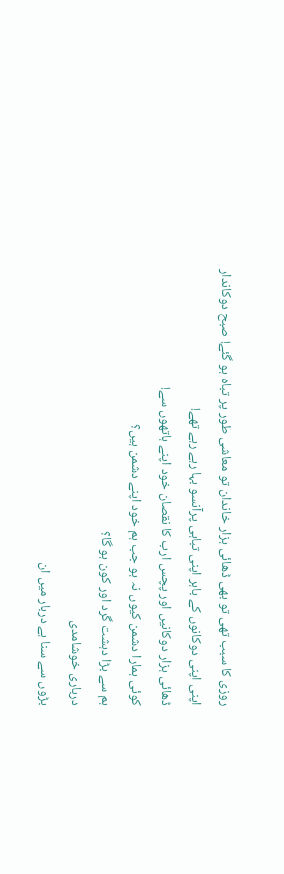روزی کا سبب تھی تو بھی ڈھائی ہزار خاندان تو معاشی طور پر تباہ ہو گئے! صبح دوکاندار اپنی اپنی دوکانوں کے باہر اپنی تباہی پرآنسو بہا رہے رہے تھے!
ڈھائی ہزار دوکانیں اور پچس ارب کا نقصان خود اپنے ہاتھوں سے!
کوئی ہمارا دشمن کیوں نہ ہو جب ہم خود اپنے دشمن ہیں؟
ہم سے بڑا دہشت گرد اور کون ہو گا؟
درباری خوشامدی
بڑوں سے سنا ہے دربار میں ان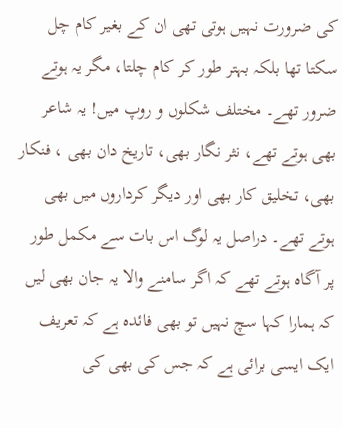کی ضرورت نہیں ہوتی تھی ان کے بغیر کام چل سکتا تھا بلکہ بہتر طور کر کام چلتا، مگر یہ ہوتے ضرور تھے۔ مختلف شکلوں و روپ میں! یہ شاعر بھی ہوتے تھے، نثر نگار بھی، تاریخ دان بھی ، فنکار بھی، تخلیق کار بھی اور دیگر کرداروں میں بھی ہوتے تھے۔ دراصل یہ لوگ اس بات سے مکمل طور پر آگاہ ہوتے تھے کہ اگر سامنے والا یہ جان بھی لیں کہ ہمارا کہا سچ نہیں تو بھی فائدہ ہے کہ تعریف ایک ایسی برائی ہے کہ جس کی بھی کی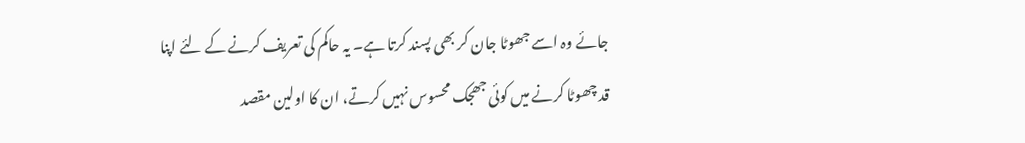جائے وہ اسے جھوٹا جان کر بھی پسند کرتا ہے۔ یہ حاکم کی تعریف کرنے کے لئے اپنا قد چھوٹا کرنے میں کوئی جھجک محسوس نہیں کرتے، ان کا اولین مقصد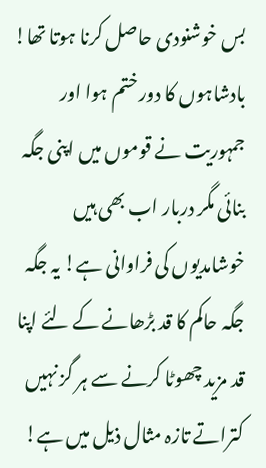بس خوشنودی حاصل کرنا ہوتا تھا!
بادشاہوں کا دور ختم ہوا اور جمہوریت نے قوموں میں اپنی جگہ بنائی مگر دربار اب بھی ہیں خوشامدیوں کی فراوانی ہے! یہ جگہ جگہ حاکم کا قد بڑھانے کے لئے اپنا قد مزید چھوٹا کرنے سے ہر گز نہیں کتراتے تازہ مثال ذیل میں ہے!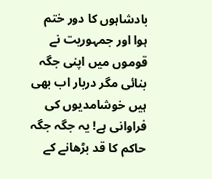بادشاہوں کا دور ختم ہوا اور جمہوریت نے قوموں میں اپنی جگہ بنائی مگر دربار اب بھی ہیں خوشامدیوں کی فراوانی ہے! یہ جگہ جگہ حاکم کا قد بڑھانے کے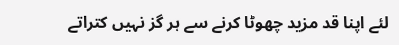لئے اپنا قد مزید چھوٹا کرنے سے ہر گز نہیں کتراتے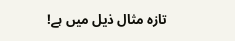تازہ مثال ذیل میں ہے!